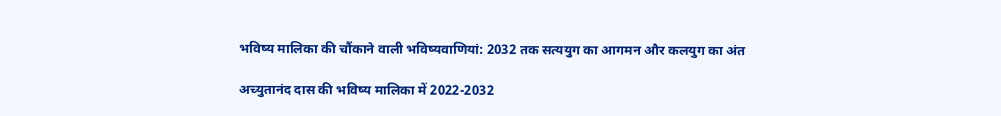भविष्य मालिका की चौंकाने वाली भविष्यवाणियां: 2032 तक सत्ययुग का आगमन और कलयुग का अंत

अच्युतानंद दास की भविष्य मालिका में 2022-2032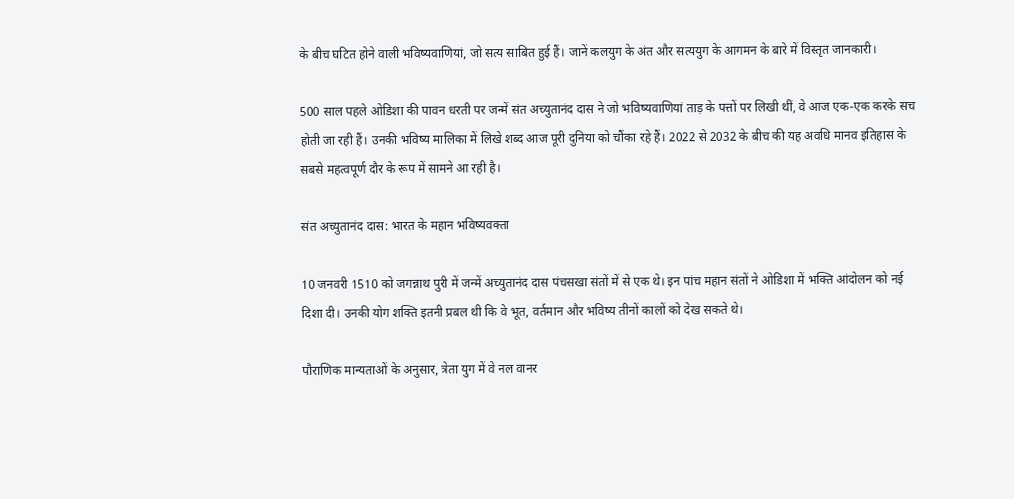के बीच घटित होने वाली भविष्यवाणियां, जो सत्य साबित हुई हैं। जानें कलयुग के अंत और सत्ययुग के आगमन के बारे में विस्तृत जानकारी।

500 साल पहले ओडिशा की पावन धरती पर जन्में संत अच्युतानंद दास ने जो भविष्यवाणियां ताड़ के पत्तों पर लिखी थीं, वे आज एक-एक करके सच होती जा रही हैं। उनकी भविष्य मालिका में लिखे शब्द आज पूरी दुनिया को चौंका रहे हैं। 2022 से 2032 के बीच की यह अवधि मानव इतिहास के सबसे महत्वपूर्ण दौर के रूप में सामने आ रही है।

संत अच्युतानंद दास: भारत के महान भविष्यवक्ता

10 जनवरी 1510 को जगन्नाथ पुरी में जन्में अच्युतानंद दास पंचसखा संतों में से एक थे। इन पांच महान संतों ने ओडिशा में भक्ति आंदोलन को नई दिशा दी। उनकी योग शक्ति इतनी प्रबल थी कि वे भूत, वर्तमान और भविष्य तीनों कालों को देख सकते थे।

पौराणिक मान्यताओं के अनुसार, त्रेता युग में वे नल वानर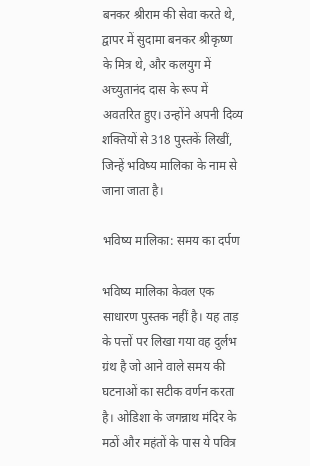बनकर श्रीराम की सेवा करते थे, द्वापर में सुदामा बनकर श्रीकृष्ण के मित्र थे, और कलयुग में अच्युतानंद दास के रूप में अवतरित हुए। उन्होंने अपनी दिव्य शक्तियों से 318 पुस्तकें लिखीं, जिन्हें भविष्य मालिका के नाम से जाना जाता है।

भविष्य मालिका: समय का दर्पण

भविष्य मालिका केवल एक साधारण पुस्तक नहीं है। यह ताड़ के पत्तों पर लिखा गया वह दुर्लभ ग्रंथ है जो आने वाले समय की घटनाओं का सटीक वर्णन करता है। ओडिशा के जगन्नाथ मंदिर के मठों और महंतों के पास ये पवित्र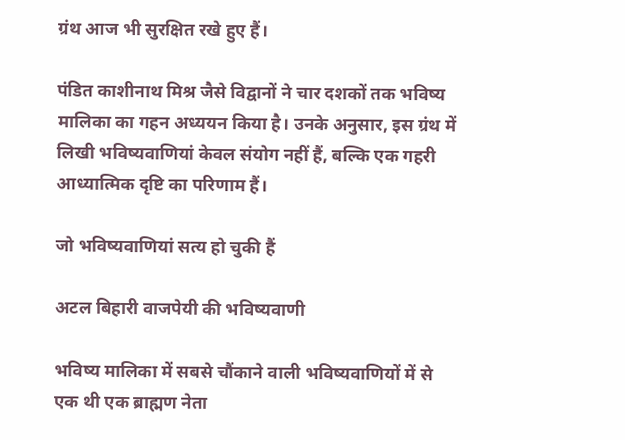ग्रंथ आज भी सुरक्षित रखे हुए हैं।

पंडित काशीनाथ मिश्र जैसे विद्वानों ने चार दशकों तक भविष्य मालिका का गहन अध्ययन किया है। उनके अनुसार, इस ग्रंथ में लिखी भविष्यवाणियां केवल संयोग नहीं हैं, बल्कि एक गहरी आध्यात्मिक दृष्टि का परिणाम हैं।

जो भविष्यवाणियां सत्य हो चुकी हैं

अटल बिहारी वाजपेयी की भविष्यवाणी

भविष्य मालिका में सबसे चौंकाने वाली भविष्यवाणियों में से एक थी एक ब्राह्मण नेता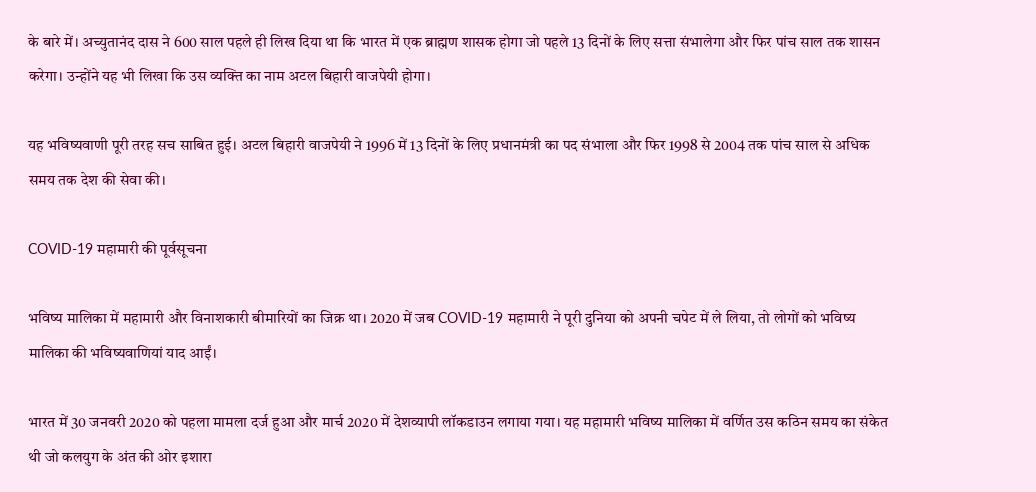के बारे में। अच्युतानंद दास ने 600 साल पहले ही लिख दिया था कि भारत में एक ब्राह्मण शासक होगा जो पहले 13 दिनों के लिए सत्ता संभालेगा और फिर पांच साल तक शासन करेगा। उन्होंने यह भी लिखा कि उस व्यक्ति का नाम अटल बिहारी वाजपेयी होगा।

यह भविष्यवाणी पूरी तरह सच साबित हुई। अटल बिहारी वाजपेयी ने 1996 में 13 दिनों के लिए प्रधानमंत्री का पद संभाला और फिर 1998 से 2004 तक पांच साल से अधिक समय तक देश की सेवा की।

COVID-19 महामारी की पूर्वसूचना

भविष्य मालिका में महामारी और विनाशकारी बीमारियों का जिक्र था। 2020 में जब COVID-19 महामारी ने पूरी दुनिया को अपनी चपेट में ले लिया, तो लोगों को भविष्य मालिका की भविष्यवाणियां याद आईं।

भारत में 30 जनवरी 2020 को पहला मामला दर्ज हुआ और मार्च 2020 में देशव्यापी लॉकडाउन लगाया गया। यह महामारी भविष्य मालिका में वर्णित उस कठिन समय का संकेत थी जो कलयुग के अंत की ओर इशारा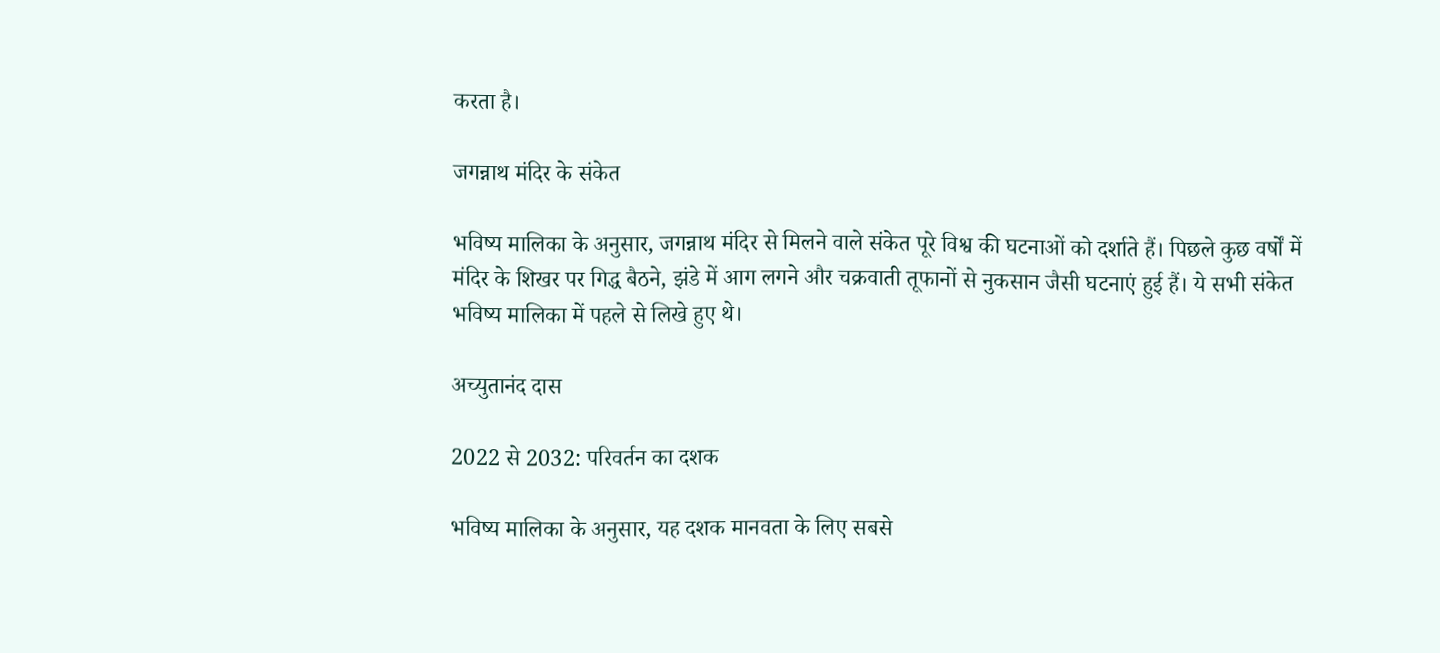करता है।

जगन्नाथ मंदिर के संकेत

भविष्य मालिका के अनुसार, जगन्नाथ मंदिर से मिलने वाले संकेत पूरे विश्व की घटनाओं को दर्शाते हैं। पिछले कुछ वर्षों में मंदिर के शिखर पर गिद्ध बैठने, झंडे में आग लगने और चक्रवाती तूफानों से नुकसान जैसी घटनाएं हुई हैं। ये सभी संकेत भविष्य मालिका में पहले से लिखे हुए थे।

अच्युतानंद दास

2022 से 2032: परिवर्तन का दशक

भविष्य मालिका के अनुसार, यह दशक मानवता के लिए सबसे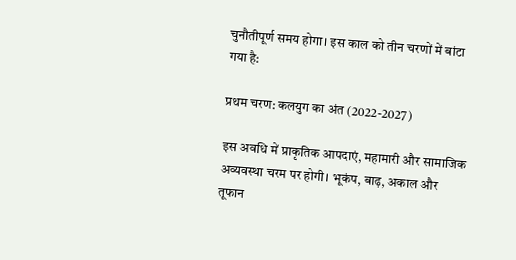चुनौतीपूर्ण समय होगा। इस काल को तीन चरणों में बांटा गया है:

प्रथम चरण: कलयुग का अंत (2022-2027)

इस अवधि में प्राकृतिक आपदाएं, महामारी और सामाजिक अव्यवस्था चरम पर होगी। भूकंप, बाढ़, अकाल और तूफान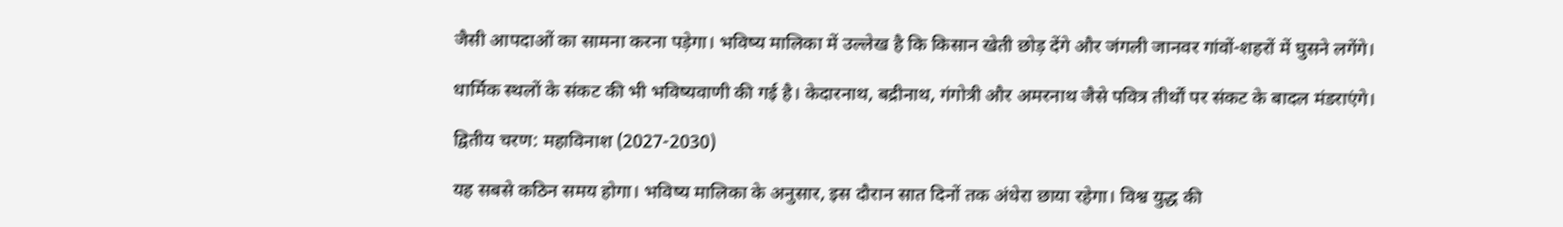जैसी आपदाओं का सामना करना पड़ेगा। भविष्य मालिका में उल्लेख है कि किसान खेती छोड़ देंगे और जंगली जानवर गांवों-शहरों में घुसने लगेंगे।

धार्मिक स्थलों के संकट की भी भविष्यवाणी की गई है। केदारनाथ, बद्रीनाथ, गंगोत्री और अमरनाथ जैसे पवित्र तीर्थों पर संकट के बादल मंडराएंगे।

द्वितीय चरण: महाविनाश (2027-2030)

यह सबसे कठिन समय होगा। भविष्य मालिका के अनुसार, इस दौरान सात दिनों तक अंधेरा छाया रहेगा। विश्व युद्ध की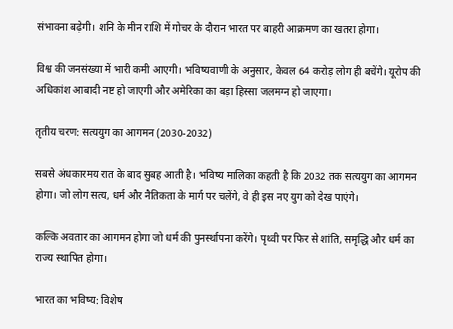संभावना बढ़ेगी। शनि के मीन राशि में गोचर के दौरान भारत पर बाहरी आक्रमण का खतरा होगा।

विश्व की जनसंख्या में भारी कमी आएगी। भविष्यवाणी के अनुसार, केवल 64 करोड़ लोग ही बचेंगे। यूरोप की अधिकांश आबादी नष्ट हो जाएगी और अमेरिका का बड़ा हिस्सा जलमग्न हो जाएगा।

तृतीय चरण: सत्ययुग का आगमन (2030-2032)

सबसे अंधकारमय रात के बाद सुबह आती है। भविष्य मालिका कहती है कि 2032 तक सत्ययुग का आगमन होगा। जो लोग सत्य, धर्म और नैतिकता के मार्ग पर चलेंगे, वे ही इस नए युग को देख पाएंगे।

कल्कि अवतार का आगमन होगा जो धर्म की पुनर्स्थापना करेंगे। पृथ्वी पर फिर से शांति, समृद्धि और धर्म का राज्य स्थापित होगा।

भारत का भविष्य: विशेष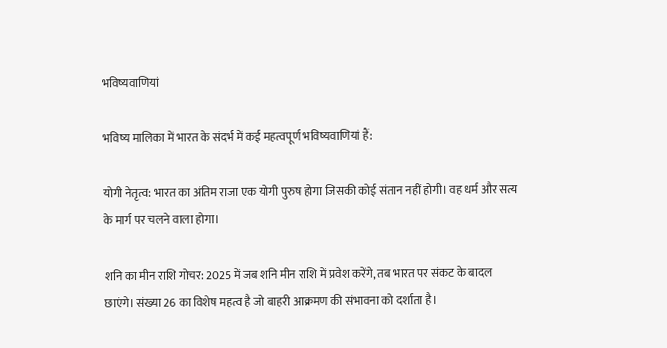भविष्यवाणियां

भविष्य मालिका में भारत के संदर्भ में कई महत्वपूर्ण भविष्यवाणियां हैं:

योगी नेतृत्व: भारत का अंतिम राजा एक योगी पुरुष होगा जिसकी कोई संतान नहीं होगी। वह धर्म और सत्य के मार्ग पर चलने वाला होगा।

शनि का मीन राशि गोचर: 2025 में जब शनि मीन राशि में प्रवेश करेंगे, तब भारत पर संकट के बादल छाएंगे। संख्या 26 का विशेष महत्व है जो बाहरी आक्रमण की संभावना को दर्शाता है।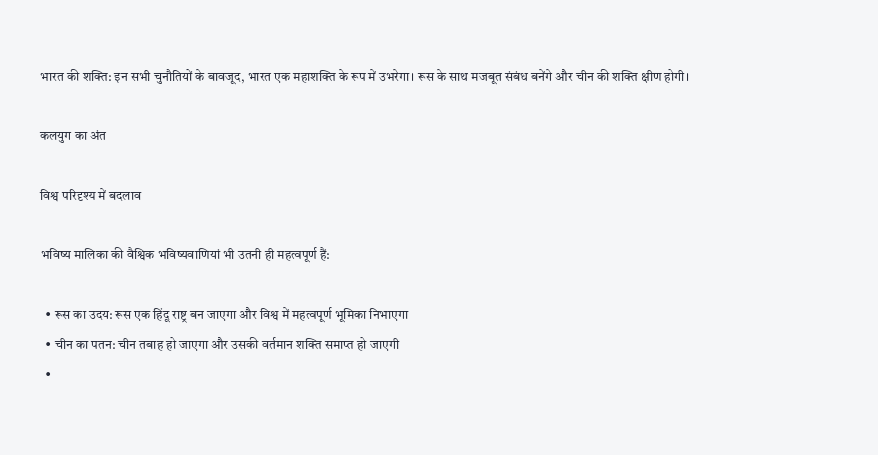भारत की शक्ति: इन सभी चुनौतियों के बावजूद, भारत एक महाशक्ति के रूप में उभरेगा। रूस के साथ मजबूत संबंध बनेंगे और चीन की शक्ति क्षीण होगी।

कलयुग का अंत

विश्व परिदृश्य में बदलाव

भविष्य मालिका की वैश्विक भविष्यवाणियां भी उतनी ही महत्वपूर्ण हैं:

  • रूस का उदय: रूस एक हिंदू राष्ट्र बन जाएगा और विश्व में महत्वपूर्ण भूमिका निभाएगा
  • चीन का पतन: चीन तबाह हो जाएगा और उसकी वर्तमान शक्ति समाप्त हो जाएगी
  •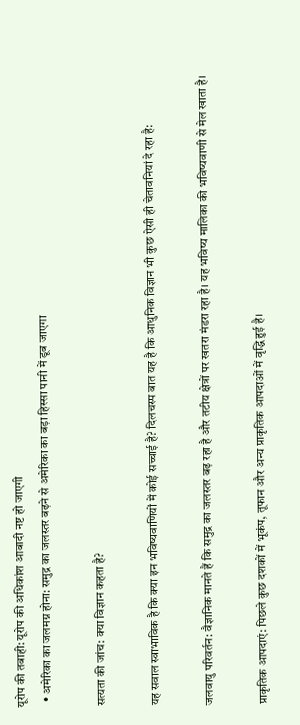यूरोप की तबाही: यूरोप की अधिकांश आबादी नष्ट हो जाएगी
  • अमेरिका का जलमग्न होना: समुद्र का जलस्तर बढ़ने से अमेरिका का बड़ा हिस्सा पानी में डूब जाएगा

सत्यता की जांच: क्या विज्ञान कहता है?

यह सवाल स्वाभाविक है कि क्या इन भविष्यवाणियों में कोई सच्चाई है? दिलचस्प बात यह है कि आधुनिक विज्ञान भी कुछ ऐसी ही चेतावनियां दे रहा है:

जलवायु परिवर्तन: वैज्ञानिक मानते हैं कि समुद्र का जलस्तर बढ़ रहा है और तटीय क्षेत्रों पर खतरा मंडरा रहा है। यह भविष्य मालिका की भविष्यवाणी से मेल खाता है।

प्राकृतिक आपदाएं: पिछले कुछ दशकों में भूकंप, तूफान और अन्य प्राकृतिक आपदाओं में वृद्धि हुई है।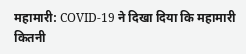महामारी: COVID-19 ने दिखा दिया कि महामारी कितनी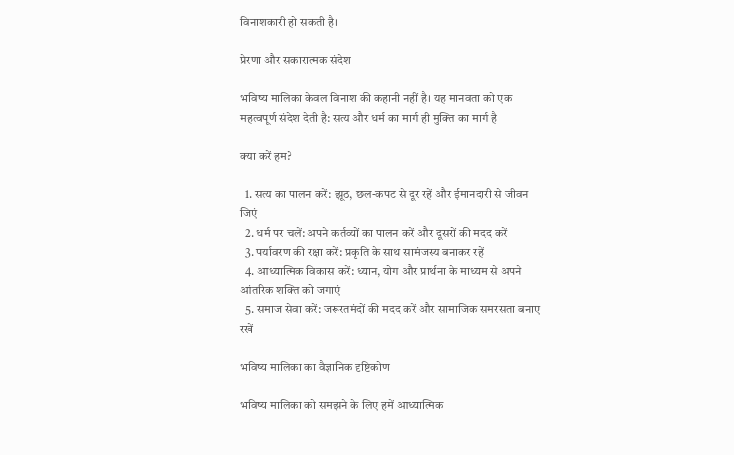विनाशकारी हो सकती है।

प्रेरणा और सकारात्मक संदेश

भविष्य मालिका केवल विनाश की कहानी नहीं है। यह मानवता को एक महत्वपूर्ण संदेश देती है: सत्य और धर्म का मार्ग ही मुक्ति का मार्ग है

क्या करें हम?

  1. सत्य का पालन करें: झूठ, छल-कपट से दूर रहें और ईमानदारी से जीवन जिएं
  2. धर्म पर चलें: अपने कर्तव्यों का पालन करें और दूसरों की मदद करें
  3. पर्यावरण की रक्षा करें: प्रकृति के साथ सामंजस्य बनाकर रहें
  4. आध्यात्मिक विकास करें: ध्यान, योग और प्रार्थना के माध्यम से अपने आंतरिक शक्ति को जगाएं
  5. समाज सेवा करें: जरूरतमंदों की मदद करें और सामाजिक समरसता बनाए रखें

भविष्य मालिका का वैज्ञानिक दृष्टिकोण

भविष्य मालिका को समझने के लिए हमें आध्यात्मिक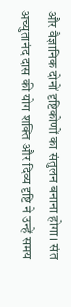और वैज्ञानिक दोनों दृष्टिकोणों का संतुलन बनाना होगा। संत अच्युतानंद दास की योग शक्ति और दिव्य दृष्टि ने उन्हें समय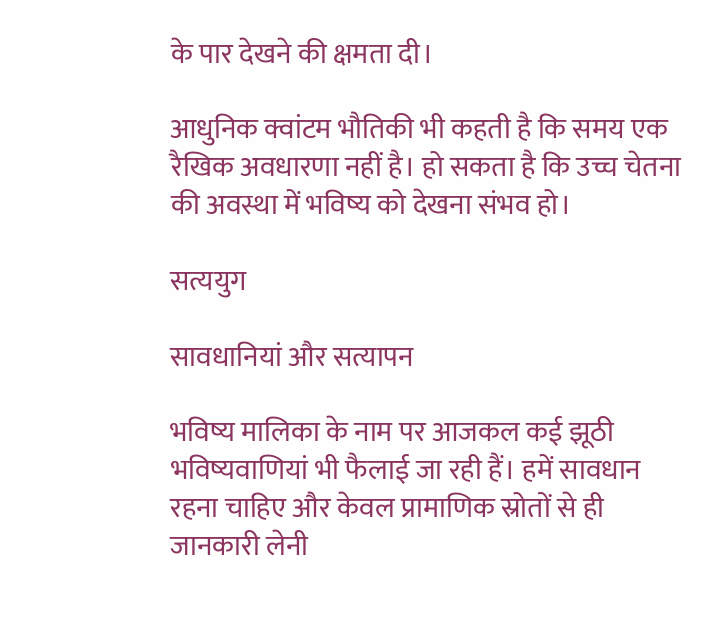के पार देखने की क्षमता दी।

आधुनिक क्वांटम भौतिकी भी कहती है कि समय एक रैखिक अवधारणा नहीं है। हो सकता है कि उच्च चेतना की अवस्था में भविष्य को देखना संभव हो।

सत्ययुग

सावधानियां और सत्यापन

भविष्य मालिका के नाम पर आजकल कई झूठी भविष्यवाणियां भी फैलाई जा रही हैं। हमें सावधान रहना चाहिए और केवल प्रामाणिक स्रोतों से ही जानकारी लेनी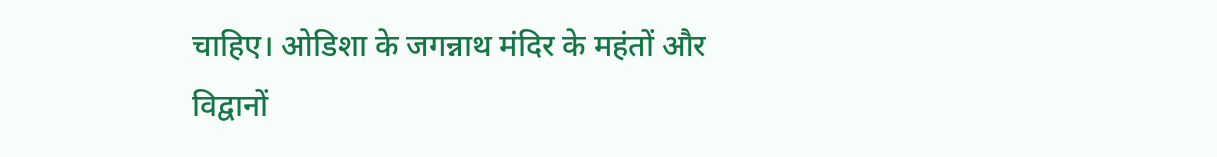चाहिए। ओडिशा के जगन्नाथ मंदिर के महंतों और विद्वानों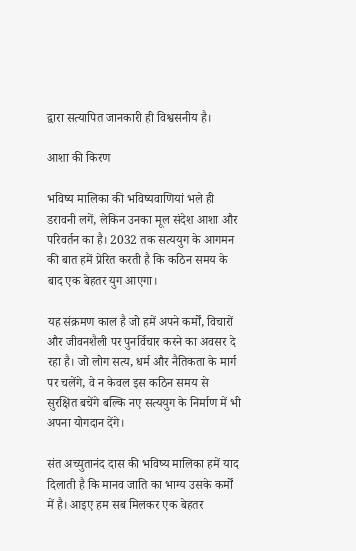द्वारा सत्यापित जानकारी ही विश्वसनीय है।

आशा की किरण

भविष्य मालिका की भविष्यवाणियां भले ही डरावनी लगें, लेकिन उनका मूल संदेश आशा और परिवर्तन का है। 2032 तक सत्ययुग के आगमन की बात हमें प्रेरित करती है कि कठिन समय के बाद एक बेहतर युग आएगा।

यह संक्रमण काल है जो हमें अपने कर्मों, विचारों और जीवनशैली पर पुनर्विचार करने का अवसर दे रहा है। जो लोग सत्य, धर्म और नैतिकता के मार्ग पर चलेंगे, वे न केवल इस कठिन समय से सुरक्षित बचेंगे बल्कि नए सत्ययुग के निर्माण में भी अपना योगदान देंगे।

संत अच्युतानंद दास की भविष्य मालिका हमें याद दिलाती है कि मानव जाति का भाग्य उसके कर्मों में है। आइए हम सब मिलकर एक बेहतर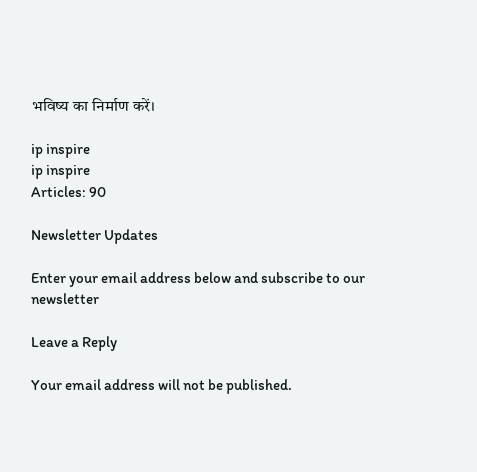भविष्य का निर्माण करें।

ip inspire
ip inspire
Articles: 90

Newsletter Updates

Enter your email address below and subscribe to our newsletter

Leave a Reply

Your email address will not be published.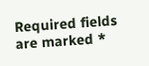Required fields are marked *